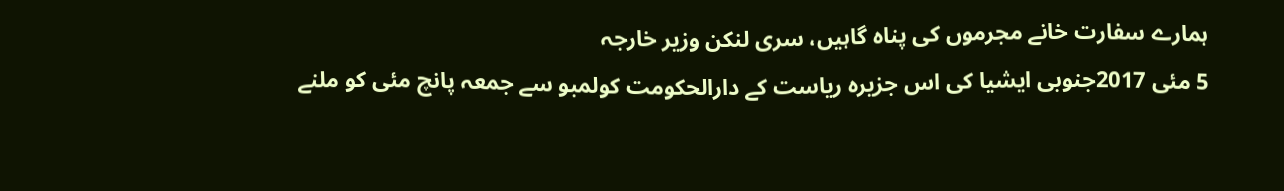ہمارے سفارت خانے مجرموں کی پناہ گاہیں، سری لنکن وزیر خارجہ
5 مئی 2017جنوبی ایشیا کی اس جزیرہ ریاست کے دارالحکومت کولمبو سے جمعہ پانچ مئی کو ملنے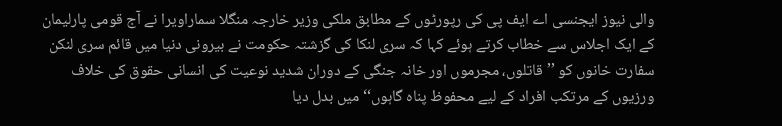والی نیوز ایجنسی اے ایف پی کی رپورٹوں کے مطابق ملکی وزیر خارجہ منگلا سماراویرا نے آج قومی پارلیمان کے ایک اجلاس سے خطاب کرتے ہوئے کہا کہ سری لنکا کی گزشتہ حکومت نے بیرونی دنیا میں قائم سری لنکن سفارت خانوں کو ’’قاتلوں، مجرموں اور خانہ جنگی کے دوران شدید نوعیت کی انسانی حقوق کی خلاف ورزیوں کے مرتکب افراد کے لیے محفوظ پناہ گاہوں‘‘ میں بدل دیا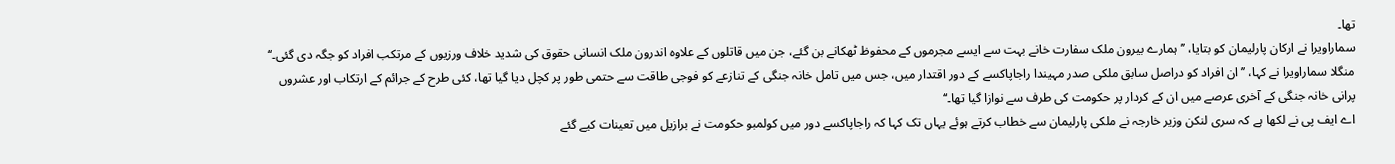تھا۔
سماراویرا نے ارکان پارلیمان کو بتایا، ’’ہمارے بیرون ملک سفارت خانے بہت سے ایسے مجرموں کے محفوظ ٹھکانے بن گئے، جن میں قاتلوں کے علاوہ اندرون ملک انسانی حقوق کی شدید خلاف ورزیوں کے مرتکب افراد کو جگہ دی گئی۔‘‘
منگلا سماراویرا نے کہا، ’’ان افراد کو دراصل سابق ملکی صدر مہیندا راجاپاکسے کے دور اقتدار میں، جس میں تامل خانہ جنگی کے تنازعے کو فوجی طاقت سے حتمی طور پر کچل دیا گیا تھا، کئی طرح کے جرائم کے ارتکاب اور عشروں پرانی خانہ جنگی کے آخری عرصے میں ان کے کردار پر حکومت کی طرف سے نوازا گیا تھا۔‘‘
اے ایف پی نے لکھا ہے کہ سری لنکن وزیر خارجہ نے ملکی پارلیمان سے خطاب کرتے ہوئے یہاں تک کہا کہ راجاپاکسے دور میں کولمبو حکومت نے برازیل میں تعینات کیے گئے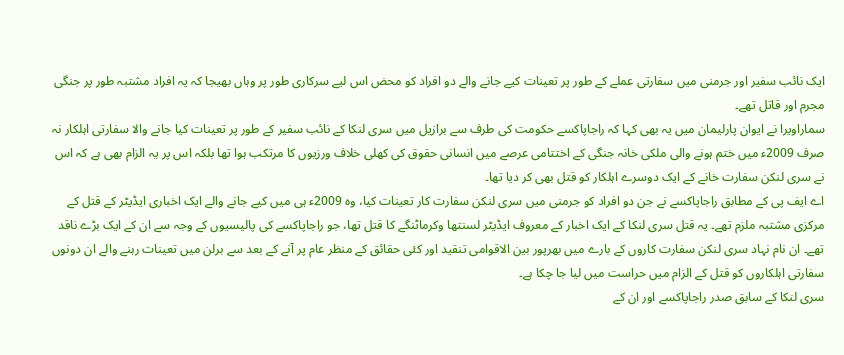ایک نائب سفیر اور جرمنی میں سفارتی عملے کے طور پر تعینات کیے جانے والے دو افراد کو محض اس لیے سرکاری طور پر وہاں بھیجا کہ یہ افراد مشتبہ طور پر جنگی مجرم اور قاتل تھے۔
سماراویرا نے ایوان پارلیمان میں یہ بھی کہا کہ راجاپاکسے حکومت کی طرف سے برازیل میں سری لنکا کے نائب سفیر کے طور پر تعینات کیا جانے والا سفارتی اہلکار نہ صرف 2009ء میں ختم ہونے والی ملکی خانہ جنگی کے اختتامی عرصے میں انسانی حقوق کی کھلی خلاف ورزیوں کا مرتکب ہوا تھا بلکہ اس پر یہ الزام بھی ہے کہ اس نے سری لنکن سفارت خانے کے ایک دوسرے اہلکار کو قتل بھی کر دیا تھا۔
اے ایف پی کے مطابق راجاپاکسے نے جن دو افراد کو جرمنی میں سری لنکن سفارت کار تعینات کیا، وہ 2009ء ہی میں کیے جانے والے ایک اخباری ایڈیٹر کے قتل کے مرکزی مشتبہ ملزم تھے۔ یہ قتل سری لنکا کے ایک اخبار کے معروف ایڈیٹر لسنتھا وکرماٹنگے کا قتل تھا، جو راجاپاکسے کی پالیسیوں کے وجہ سے ان کے ایک بڑے ناقد تھے۔ ان نام نہاد سری لنکن سفارت کاروں کے بارے میں بھرپور بین الاقوامی تنقید اور کئی حقائق کے منظر عام پر آنے کے بعد سے برلن میں تعینات رہنے والے ان دونوں سفارتی اہلکاروں کو قتل کے الزام میں حراست میں لیا جا چکا ہے۔
سری لنکا کے سابق صدر راجاپاکسے اور ان کے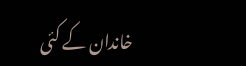خاندان کے کئی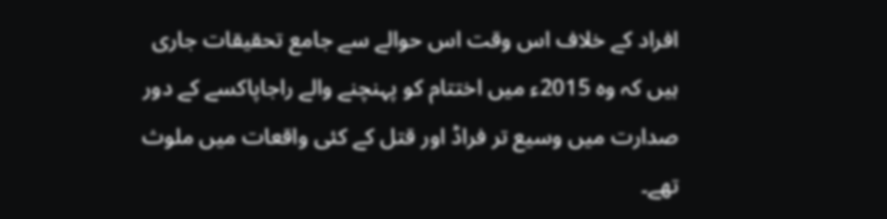افراد کے خلاف اس وقت اس حوالے سے جامع تحقیقات جاری ہیں کہ وہ 2015ء میں اختتام کو پہنچنے والے راجاپاکسے کے دور صدارت میں وسیع تر فراڈ اور قتل کے کئی واقعات میں ملوث تھے۔